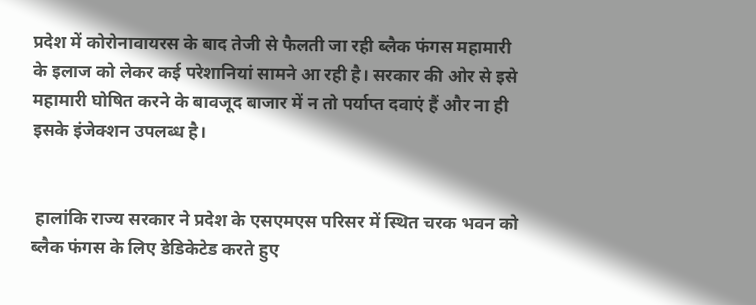प्रदेश में कोरोनावायरस के बाद तेजी से फैलती जा रही ब्लैक फंगस महामारी के इलाज को लेकर कई परेशानियां सामने आ रही है। सरकार की ओर से इसे महामारी घोषित करने के बावजूद बाजार में न तो पर्याप्त दवाएं हैं और ना ही इसके इंजेक्शन उपलब्ध है।


 हालांकि राज्य सरकार ने प्रदेश के एसएमएस परिसर में स्थित चरक भवन को ब्लैक फंगस के लिए डेडिकेटेड करते हुए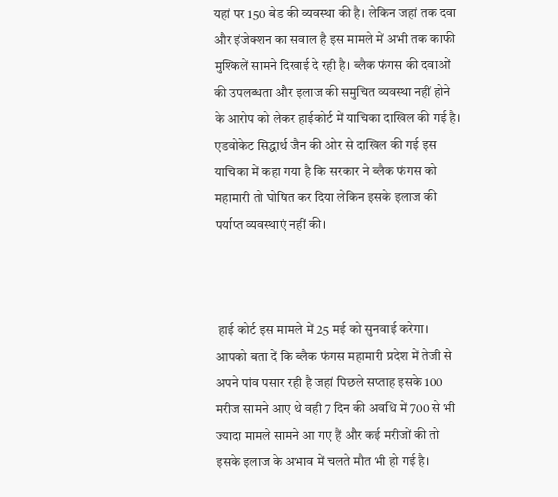यहां पर 150 बेड की व्यवस्था की है। लेकिन जहां तक दवा और इंजेक्शन का सवाल है इस मामले में अभी तक काफी मुश्किलें सामने दिखाई दे रही है। ब्लैक फंगस की दवाओं की उपलब्धता और इलाज की समुचित व्यवस्था नहीं होने के आरोप को लेकर हाईकोर्ट में याचिका दाखिल की गई है। एडवोकेट सिद्धार्थ जैन की ओर से दाखिल की गई इस याचिका में कहा गया है कि सरकार ने ब्लैक फंगस को महामारी तो घोषित कर दिया लेकिन इसके इलाज की पर्याप्त व्यवस्थाएं नहीं की।



 हाई कोर्ट इस मामले में 25 मई को सुनवाई करेगा। आपको बता दें कि ब्लैक फंगस महामारी प्रदेश में तेजी से अपने पांव पसार रही है जहां पिछले सप्ताह इसके 100 मरीज सामने आए थे वही 7 दिन की अवधि में 700 से भी ज्यादा मामले सामने आ गए हैं और कई मरीजों की तो इसके इलाज के अभाव में चलते मौत भी हो गई है।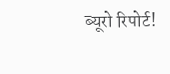ब्यूरो रिपोर्ट!